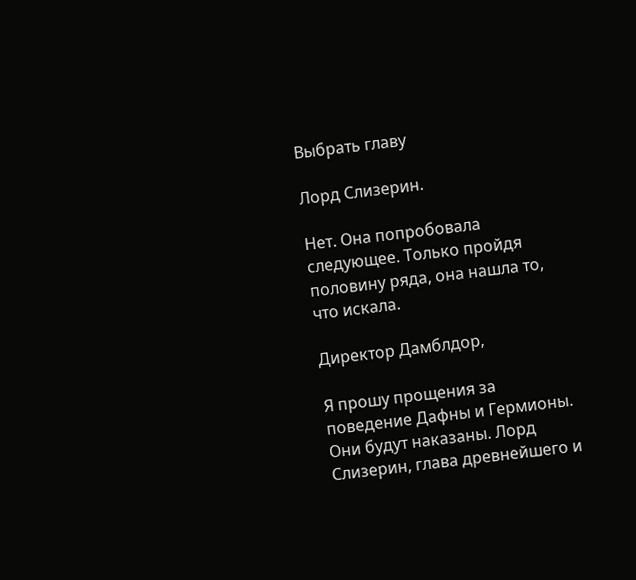Выбрать главу

Лорд Слизерин.

Нет. Она попробовала следующее. Только пройдя половину ряда, она нашла то, что искала.

Директор Дамблдор,

Я прошу прощения за поведение Дафны и Гермионы. Они будут наказаны. Лорд Слизерин, глава древнейшего и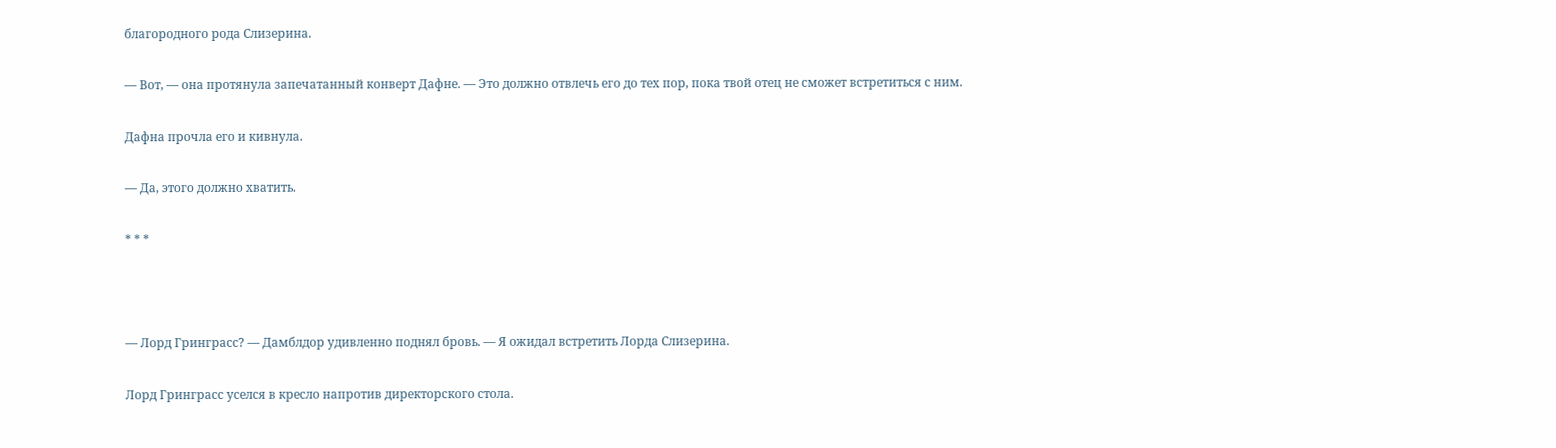благородного рода Слизерина.

— Вот, — она протянула запечатанный конверт Дафне. — Это должно отвлечь его до тех пор, пока твой отец не сможет встретиться с ним.

Дафна прочла его и кивнула.

— Да, этого должно хватить.

* * *



— Лорд Гринграсс? — Дамблдор удивленно поднял бровь. — Я ожидал встретить Лорда Слизерина.

Лорд Гринграсс уселся в кресло напротив директорского стола.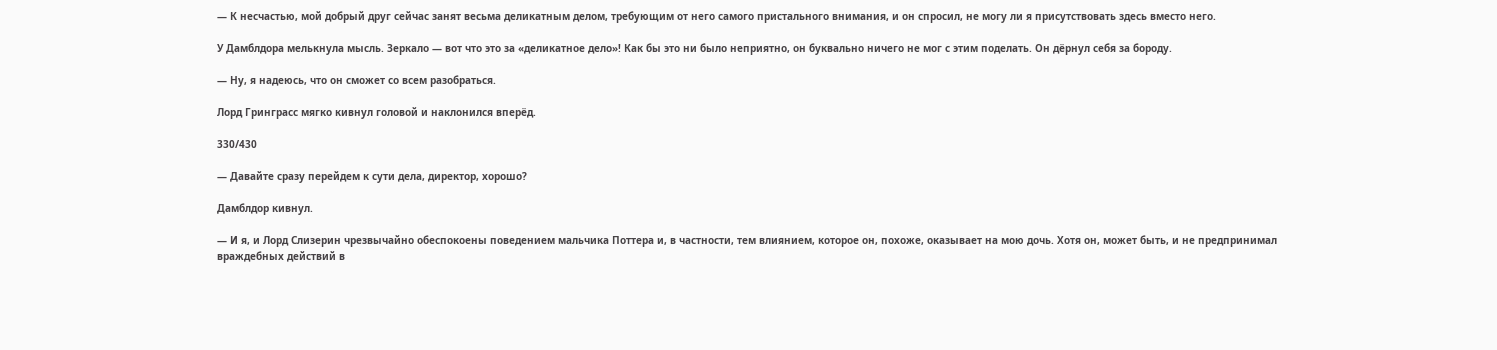— К несчастью, мой добрый друг сейчас занят весьма деликатным делом, требующим от него самого пристального внимания, и он спросил, не могу ли я присутствовать здесь вместо него.

У Дамблдора мелькнула мысль. Зеркало — вот что это за «деликатное дело»! Как бы это ни было неприятно, он буквально ничего не мог с этим поделать. Он дёрнул себя за бороду.

— Ну, я надеюсь, что он сможет со всем разобраться.

Лорд Гринграсс мягко кивнул головой и наклонился вперёд.

330/430

— Давайте сразу перейдем к сути дела, директор, хорошо?

Дамблдор кивнул.

— И я, и Лорд Слизерин чрезвычайно обеспокоены поведением мальчика Поттера и, в частности, тем влиянием, которое он, похоже, оказывает на мою дочь. Хотя он, может быть, и не предпринимал враждебных действий в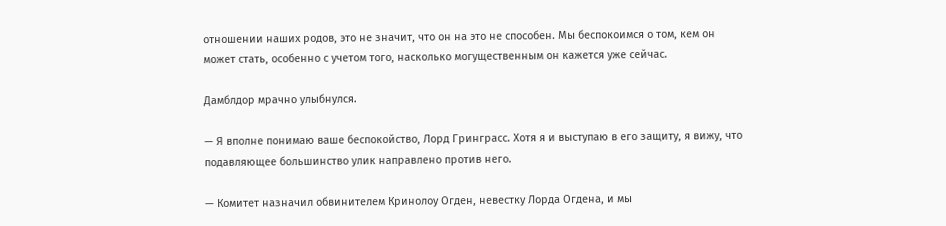отношении наших родов, это не значит, что он на это не способен. Мы беспокоимся о том, кем он может стать, особенно с учетом того, насколько могущественным он кажется уже сейчас.

Дамблдор мрачно улыбнулся.

— Я вполне понимаю ваше беспокойство, Лорд Гринграсс. Хотя я и выступаю в его защиту, я вижу, что подавляющее большинство улик направлено против него.

— Комитет назначил обвинителем Кринолоу Огден, невестку Лорда Огдена, и мы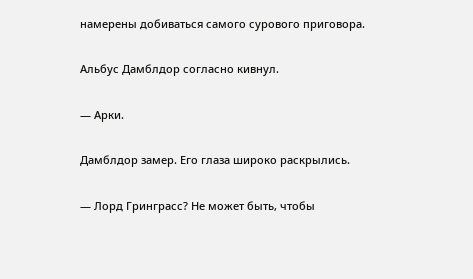намерены добиваться самого сурового приговора.

Альбус Дамблдор согласно кивнул.

— Арки.

Дамблдор замер. Его глаза широко раскрылись.

— Лорд Гринграсс? Не может быть, чтобы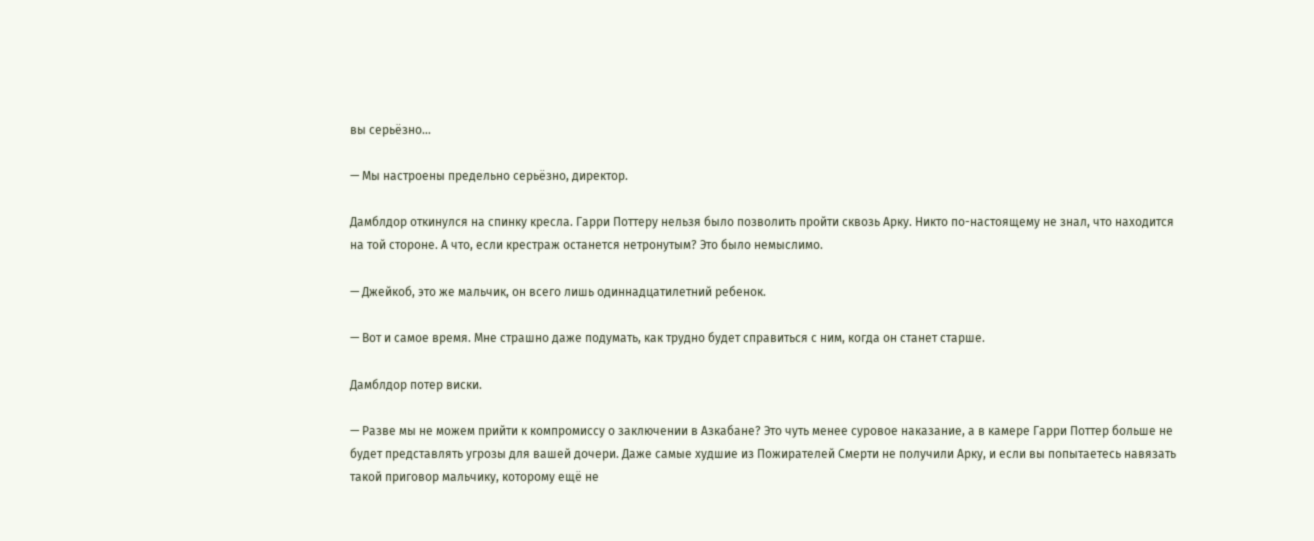вы серьёзно…

— Мы настроены предельно серьёзно, директор.

Дамблдор откинулся на спинку кресла. Гарри Поттеру нельзя было позволить пройти сквозь Арку. Никто по-настоящему не знал, что находится на той стороне. А что, если крестраж останется нетронутым? Это было немыслимо.

— Джейкоб, это же мальчик, он всего лишь одиннадцатилетний ребенок.

— Вот и самое время. Мне страшно даже подумать, как трудно будет справиться с ним, когда он станет старше.

Дамблдор потер виски.

— Разве мы не можем прийти к компромиссу о заключении в Азкабане? Это чуть менее суровое наказание, а в камере Гарри Поттер больше не будет представлять угрозы для вашей дочери. Даже самые худшие из Пожирателей Смерти не получили Арку, и если вы попытаетесь навязать такой приговор мальчику, которому ещё не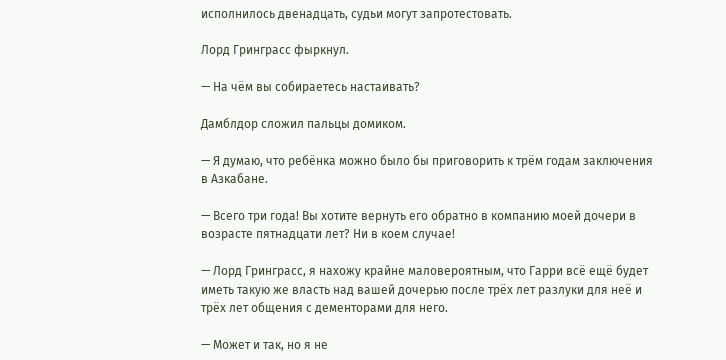исполнилось двенадцать, судьи могут запротестовать.

Лорд Гринграсс фыркнул.

— На чём вы собираетесь настаивать?

Дамблдор сложил пальцы домиком.

— Я думаю, что ребёнка можно было бы приговорить к трём годам заключения в Азкабане.

— Всего три года! Вы хотите вернуть его обратно в компанию моей дочери в возрасте пятнадцати лет? Ни в коем случае!

— Лорд Гринграсс, я нахожу крайне маловероятным, что Гарри всё ещё будет иметь такую же власть над вашей дочерью после трёх лет разлуки для неё и трёх лет общения с дементорами для него.

— Может и так, но я не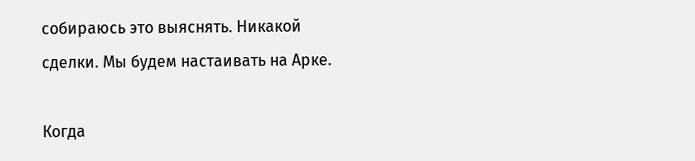собираюсь это выяснять. Никакой сделки. Мы будем настаивать на Арке.

Когда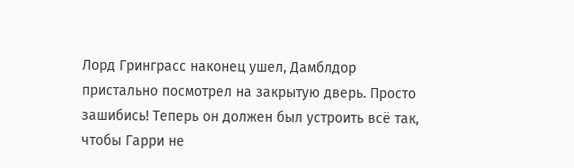Лорд Гринграсс наконец ушел, Дамблдор пристально посмотрел на закрытую дверь. Просто зашибись! Теперь он должен был устроить всё так, чтобы Гарри не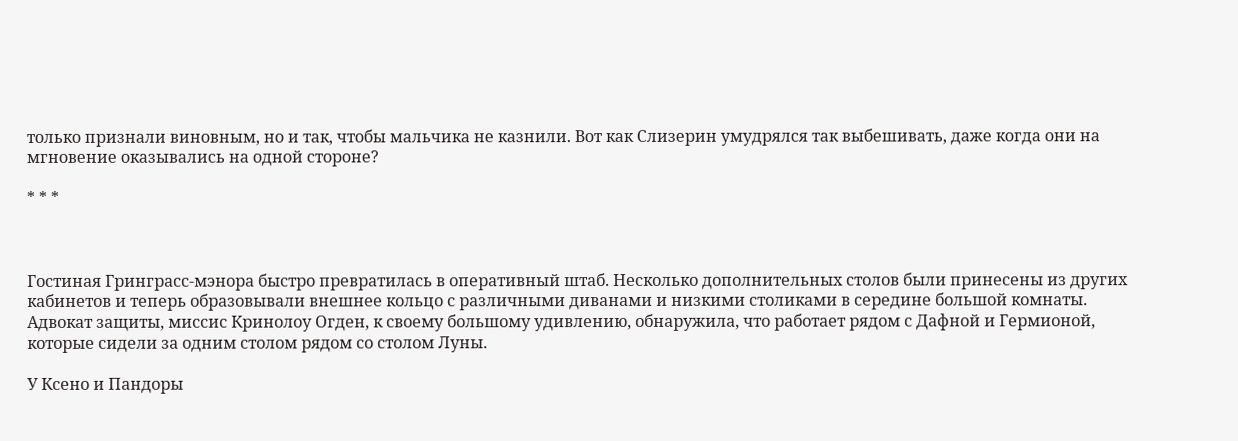только признали виновным, но и так, чтобы мальчика не казнили. Вот как Слизерин умудрялся так выбешивать, даже когда они на мгновение оказывались на одной стороне?

* * *



Гостиная Гринграсс-мэнора быстро превратилась в оперативный штаб. Несколько дополнительных столов были принесены из других кабинетов и теперь образовывали внешнее кольцо с различными диванами и низкими столиками в середине большой комнаты. Адвокат защиты, миссис Кринолоу Огден, к своему большому удивлению, обнаружила, что работает рядом с Дафной и Гермионой, которые сидели за одним столом рядом со столом Луны.

У Ксено и Пандоры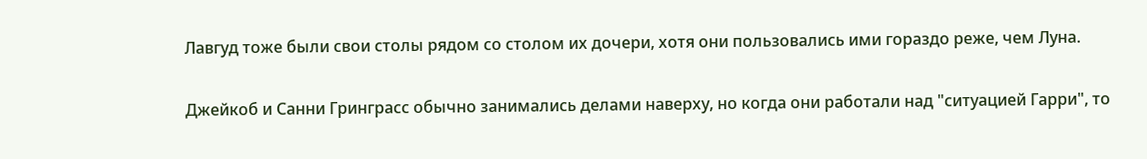Лавгуд тоже были свои столы рядом со столом их дочери, хотя они пользовались ими гораздо реже, чем Луна.

Джейкоб и Санни Гринграсс обычно занимались делами наверху, но когда они работали над "ситуацией Гарри", то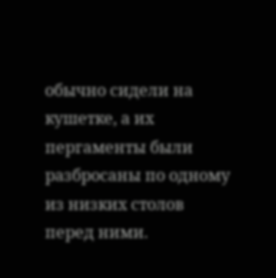обычно сидели на кушетке, а их пергаменты были разбросаны по одному из низких столов перед ними.